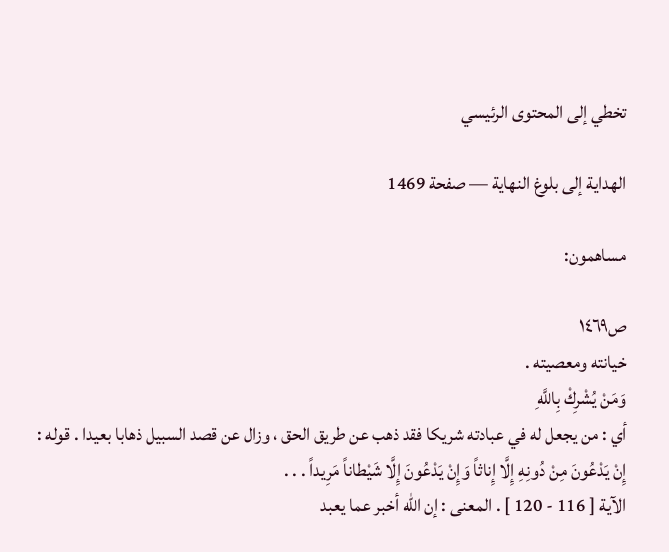تخطي إلى المحتوى الرئيسي

الهداية إلى بلوغ النهاية — صفحة 1469

مساهمون:

ص١٤٦٩
خيانته ومعصيته .
وَمَنْ يُشْرِكْ بِاللَّهِ
أي : من يجعل له في عبادته شريكا فقد ذهب عن طريق الحق ، وزال عن قصد السبيل ذهابا بعيدا . قوله :
إِنْ يَدْعُونَ مِنْ دُونِهِ إِلَّا إِناثاً وَإِنْ يَدْعُونَ إِلَّا شَيْطاناً مَرِيداً . . .
الآية [ 116 - 120 ] . المعنى : إن اللّه أخبر عما يعبد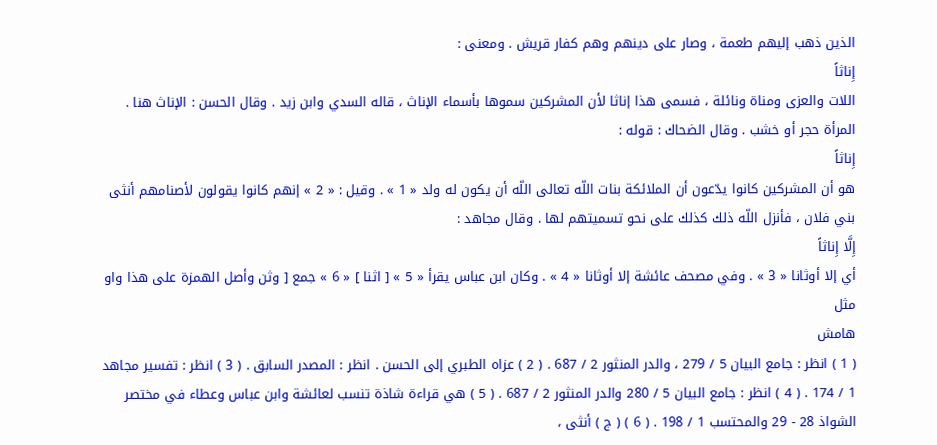الذين ذهب إليهم طعمة ، وصار على دينهم وهم كفار قريش . ومعنى :
إِناثاً
اللات والعزى ومناة ونائلة ، فسمى هذا إناثا لأن المشركين سموها بأسماء الإناث ، قاله السدي وابن زيد . وقال الحسن : الإناث هنا . المرأة حجر أو خشب . وقال الضحاك : قوله :
إِناثاً
هو أن المشركين كانوا يدّعون أن الملائكة بنات اللّه تعالى اللّه أن يكون له ولد « 1 » . وقيل : « 2 » إنهم كانوا يقولون لأصنامهم أنثى بني فلان ، فأنزل اللّه ذلك كذلك على نحو تسميتهم لها . وقال مجاهد :
إِلَّا إِناثاً
أي إلا أوثانا « 3 » . وفي مصحف عائشة إلا أوثانا « 4 » . وكان ابن عباس يقرأ « 5 » [ اثنا ] « 6 » جمع [ وثن وأصل الهمزة على هذا واو مثل
هامش
( 1 ) انظر : جامع البيان 5 / 279 ، والدر المنثور 2 / 687 . ( 2 ) عزاه الطبري إلى الحسن . انظر : المصدر السابق . ( 3 ) انظر : تفسير مجاهد 1 / 174 . ( 4 ) انظر : جامع البيان 5 / 280 والدر المنثور 2 / 687 . ( 5 ) هي قراءة شاذة تنسب لعائشة وابن عباس وعطاء في مختصر الشواذ 28 - 29 والمحتسب 1 / 198 . ( 6 ) ( ج ) أنثى ،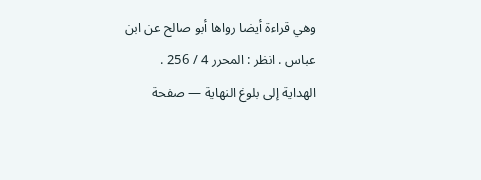وهي قراءة أيضا رواها أبو صالح عن ابن عباس . انظر : المحرر 4 / 256 .
الهداية إلى بلوغ النهاية — صفحة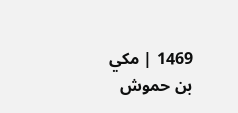1469 | مكي بن حموش